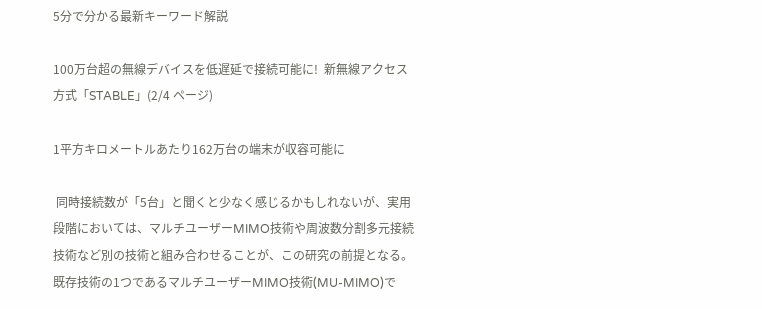5分で分かる最新キーワード解説

100万台超の無線デバイスを低遅延で接続可能に!  新無線アクセス方式「STABLE」(2/4 ページ)

1平方キロメートルあたり162万台の端末が収容可能に

 同時接続数が「5台」と聞くと少なく感じるかもしれないが、実用段階においては、マルチユーザーMIMO技術や周波数分割多元接続技術など別の技術と組み合わせることが、この研究の前提となる。既存技術の1つであるマルチユーザーMIMO技術(MU-MIMO)で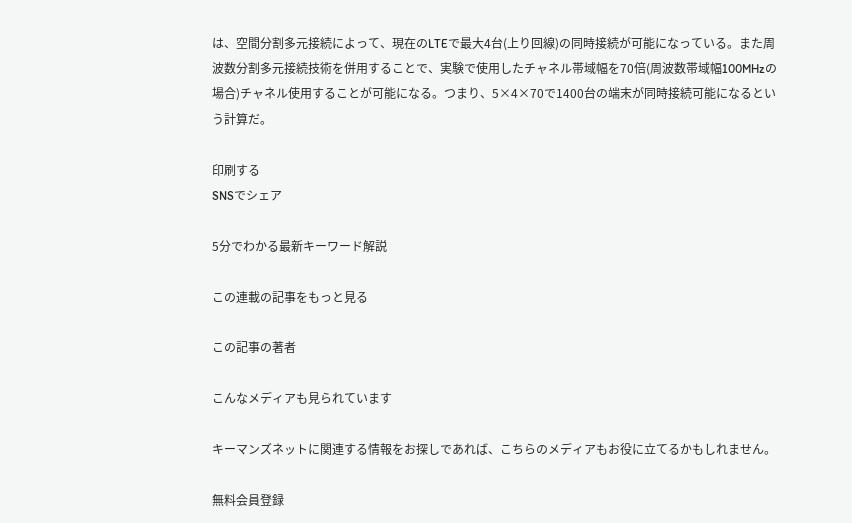は、空間分割多元接続によって、現在のLTEで最大4台(上り回線)の同時接続が可能になっている。また周波数分割多元接続技術を併用することで、実験で使用したチャネル帯域幅を70倍(周波数帯域幅100MHzの場合)チャネル使用することが可能になる。つまり、5×4×70で1400台の端末が同時接続可能になるという計算だ。

印刷する
SNSでシェア

5分でわかる最新キーワード解説

この連載の記事をもっと見る

この記事の著者

こんなメディアも見られています

キーマンズネットに関連する情報をお探しであれば、こちらのメディアもお役に立てるかもしれません。

無料会員登録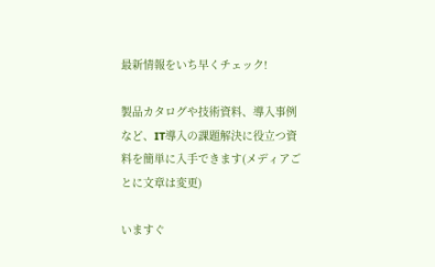最新情報をいち早くチェック!

製品カタログや技術資料、導入事例など、IT導入の課題解決に役立つ資料を簡単に入手できます(メディアごとに文章は変更)

いますぐ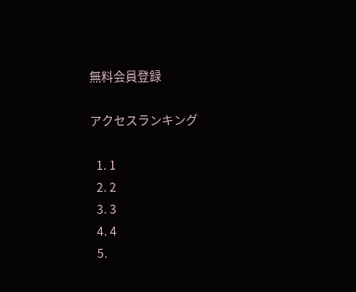無料会員登録

アクセスランキング

  1. 1
  2. 2
  3. 3
  4. 4
  5.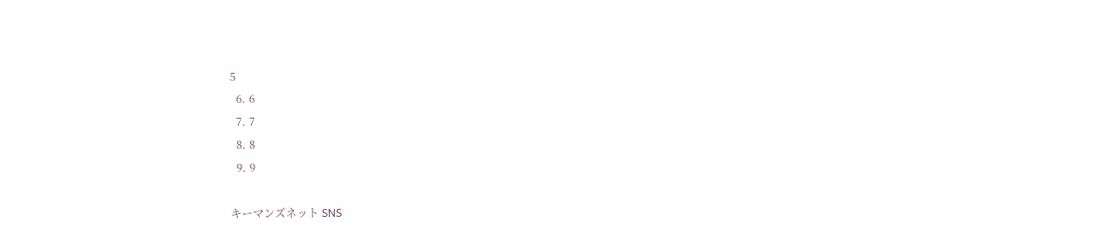5
  6. 6
  7. 7
  8. 8
  9. 9

キーマンズネット SNS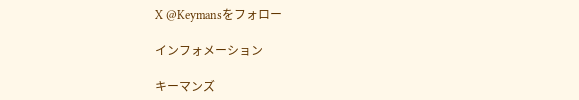X @Keymansをフォロー

インフォメーション

キーマンズ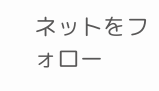ネットをフォロー